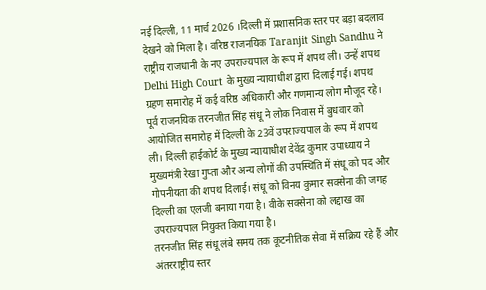नई दिल्ली, 11 मार्च 2026 ।दिल्ली में प्रशासनिक स्तर पर बड़ा बदलाव देखने को मिला है। वरिष्ठ राजनयिक Taranjit Singh Sandhu ने राष्ट्रीय राजधानी के नए उपराज्यपाल के रूप में शपथ ली। उन्हें शपथ Delhi High Court के मुख्य न्यायाधीश द्वारा दिलाई गई। शपथ ग्रहण समारोह में कई वरिष्ठ अधिकारी और गणमान्य लोग मौजूद रहे। पूर्व राजनयिक तरनजीत सिंह संधू ने लोक निवास में बुधवार को आयोजित समारोह में दिल्ली के 23वें उपराज्यपाल के रूप में शपथ ली। दिल्ली हाईकोर्ट के मुख्य न्यायाधीश देवेंद्र कुमार उपाध्याय ने मुख्यमंत्री रेखा गुप्ता और अन्य लोगों की उपस्थिति में संधू को पद और गोपनीयता की शपथ दिलाई। संधू को विनय कुमार सक्सेना की जगह दिल्ली का एलजी बनाया गया है। वीके सक्सेना को लद्दाख का उपराज्यपाल नियुक्त किया गया है।
तरनजीत सिंह संधू लंबे समय तक कूटनीतिक सेवा में सक्रिय रहे हैं और अंतरराष्ट्रीय स्तर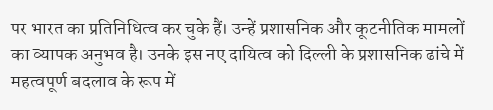पर भारत का प्रतिनिधित्व कर चुके हैं। उन्हें प्रशासनिक और कूटनीतिक मामलों का व्यापक अनुभव है। उनके इस नए दायित्व को दिल्ली के प्रशासनिक ढांचे में महत्वपूर्ण बदलाव के रूप में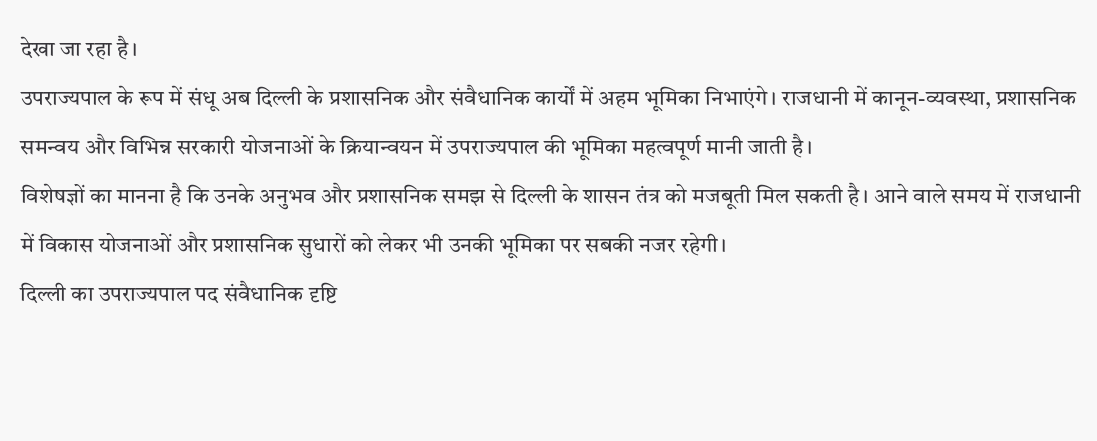देखा जा रहा है।
उपराज्यपाल के रूप में संधू अब दिल्ली के प्रशासनिक और संवैधानिक कार्यों में अहम भूमिका निभाएंगे। राजधानी में कानून-व्यवस्था, प्रशासनिक समन्वय और विभिन्न सरकारी योजनाओं के क्रियान्वयन में उपराज्यपाल की भूमिका महत्वपूर्ण मानी जाती है।
विशेषज्ञों का मानना है कि उनके अनुभव और प्रशासनिक समझ से दिल्ली के शासन तंत्र को मजबूती मिल सकती है। आने वाले समय में राजधानी में विकास योजनाओं और प्रशासनिक सुधारों को लेकर भी उनकी भूमिका पर सबकी नजर रहेगी।
दिल्ली का उपराज्यपाल पद संवैधानिक दृष्टि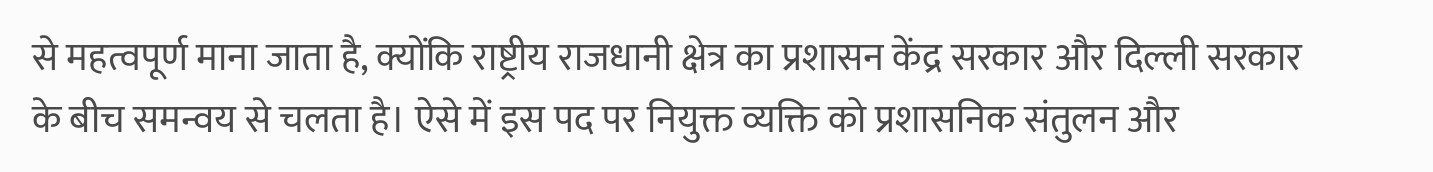से महत्वपूर्ण माना जाता है, क्योंकि राष्ट्रीय राजधानी क्षेत्र का प्रशासन केंद्र सरकार और दिल्ली सरकार के बीच समन्वय से चलता है। ऐसे में इस पद पर नियुक्त व्यक्ति को प्रशासनिक संतुलन और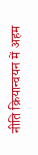नीति क्रियान्वयन में अहम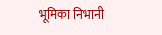भूमिका निभानी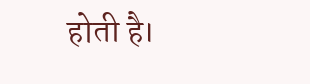होती है।